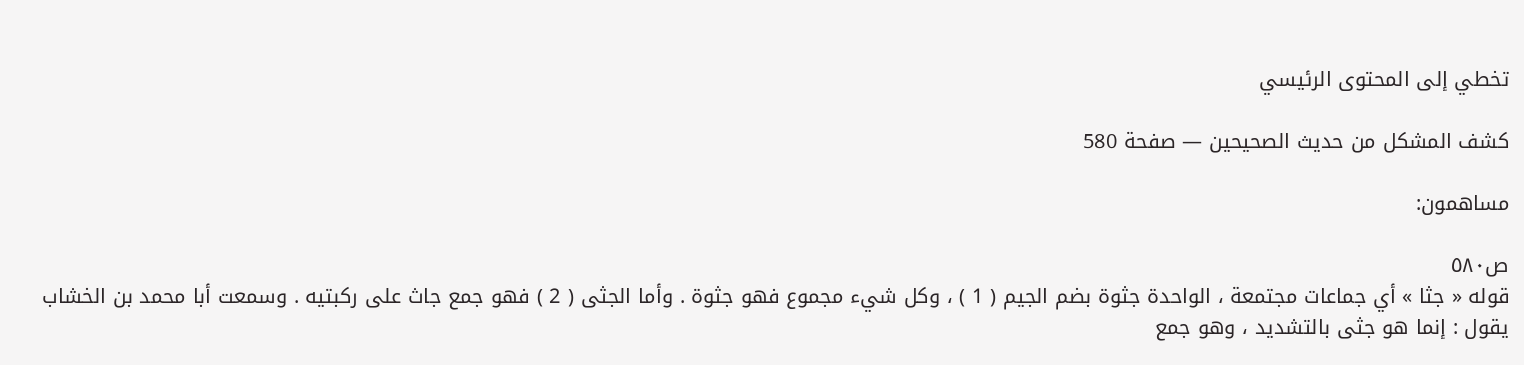تخطي إلى المحتوى الرئيسي

كشف المشكل من حديث الصحيحين — صفحة 580

مساهمون:

ص٥٨٠
قوله « جثا » أي جماعات مجتمعة ، الواحدة جثوة بضم الجيم ( 1 ) ، وكل شيء مجموع فهو جثوة . وأما الجثى ( 2 ) فهو جمع جاث على ركبتيه . وسمعت أبا محمد بن الخشاب يقول : إنما هو جثى بالتشديد ، وهو جمع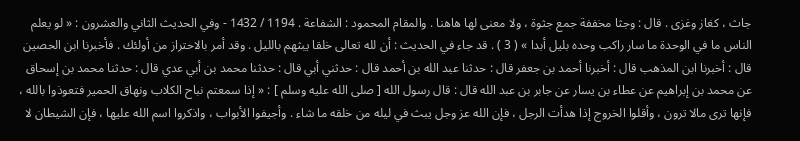جاث ، كغاز وغزى . قال : وجثا مخففة جمع جثوة ، ولا معنى لها هاهنا . والمقام المحمود : الشفاعة . 1194 / 1432 - وفي الحديث الثاني والعشرون : « لو يعلم الناس ما في الوحدة ما سار راكب وحده بليل أبدا » ( 3 ) . قد جاء في الحديث : أن لله تعالى خلقا يبثهم بالليل . وقد أمر بالاحتراز من أولئك . فأخبرنا ابن الحصين قال : أخبرنا ابن المذهب قال : أخبرنا أحمد بن جعفر قال : حدثنا عبد الله بن أحمد قال : حدثني أبي قال : حدثنا محمد بن أبي عدي قال : حدثنا محمد بن إسحاق عن محمد بن إبراهيم عن عطاء بن يسار عن جابر بن عبد الله قال : قال رسول الله [ صلى الله عليه وسلم ] : « إذا سمعتم نباح الكلاب ونهاق الحمير فتعوذوا بالله ، فإنها ترى مالا ترون ، وأقلوا الخروج إذا هدأت الرجل ، فإن الله عز وجل يبث في ليله من خلقه ما شاء . وأجيفوا الأبواب ، واذكروا اسم الله عليها ، فإن الشيطان لا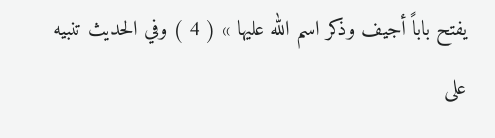يفتح باباً أجيف وذكر اسم الله عليها » ( 4 ) وفي الحديث تنبيه على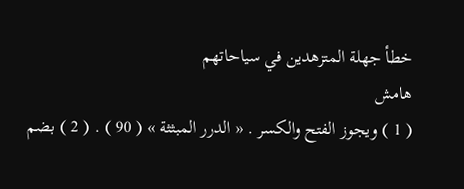خطأ جهلة المتزهدين في سياحاتهم
هامش
( 1 ) ويجوز الفتح والكسر . « الدرر المبثثة » ( 90 ) . ( 2 ) بضم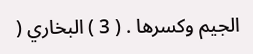الجيم وكسرها . ( 3 ) البخاري (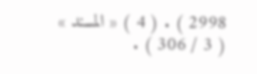2998 ) . ( 4 ) « المسند » ( 3 / 306 ) .